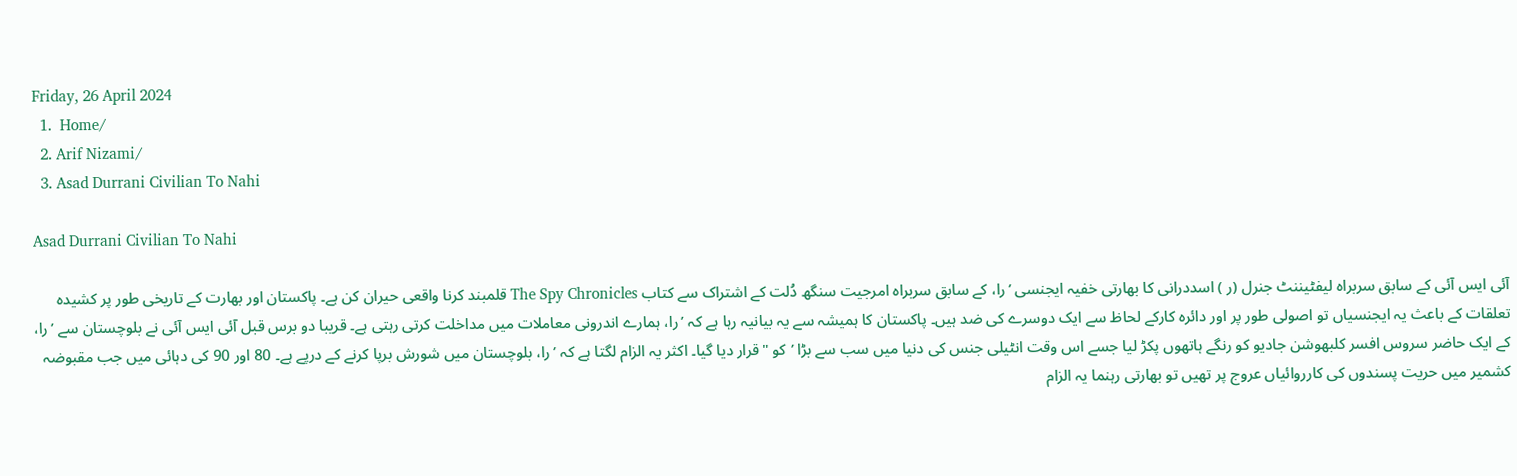Friday, 26 April 2024
  1.  Home/
  2. Arif Nizami/
  3. Asad Durrani Civilian To Nahi

Asad Durrani Civilian To Nahi

آئی ایس آئی کے سابق سربراہ لیفٹیننٹ جنرل (ر ) اسددرانی کا بھارتی خفیہ ایجنسی ’را، کے سابق سربراہ امرجیت سنگھ دُلت کے اشتراک سے کتاب The Spy Chronicles قلمبند کرنا واقعی حیران کن ہے۔ پاکستان اور بھارت کے تاریخی طور پر کشیدہ تعلقات کے باعث یہ ایجنسیاں تو اصولی طور پر اور دائرہ کارکے لحاظ سے ایک دوسرے کی ضد ہیں۔ پاکستان کا ہمیشہ سے یہ بیانیہ رہا ہے کہ ’را، ہمارے اندرونی معاملات میں مداخلت کرتی رہتی ہے۔ قریبا دو برس قبل آئی ایس آئی نے بلوچستان سے ’را، کے ایک حاضر سروس افسر کلبھوشن جادیو کو رنگے ہاتھوں پکڑ لیا جسے اس وقت انٹیلی جنس کی دنیا میں سب سے بڑا ’کو "قرار دیا گیا۔ اکثر یہ الزام لگتا ہے کہ ’را، بلوچستان میں شورش برپا کرنے کے درپے ہے۔ 80 اور 90 کی دہائی میں جب مقبوضہ کشمیر میں حریت پسندوں کی کارروائیاں عروج پر تھیں تو بھارتی رہنما یہ الزام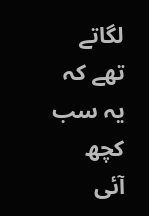لگاتے تھے کہ یہ سب کچھ آئی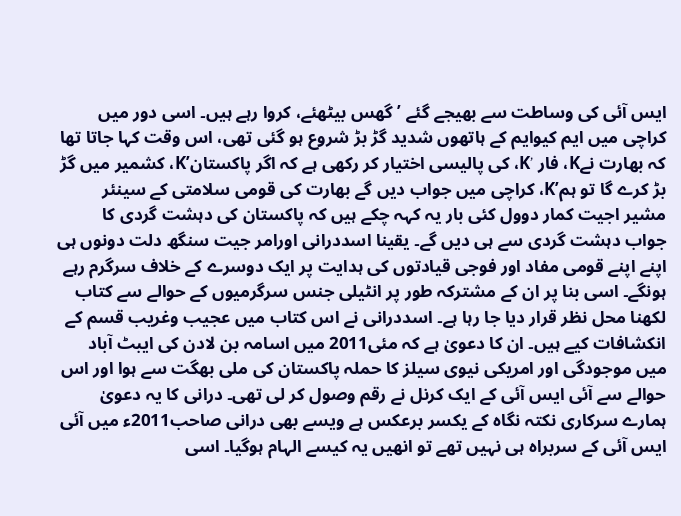ایس آئی کی وساطت سے بھیجے گئے ’گھس بیٹھئے، کروا رہے ہیں۔ اسی دور میں کراچی میں ایم کیوایم کے ہاتھوں شدید گڑ بڑ شروع ہو گئی تھی، اس وقت کہا جاتا تھا کہ بھارت نےK، فار ’K، کی پالیسی اختیار کر رکھی ہے کہ اگر پاکستان’K، کشمیر میں گڑ بڑ کرے گا تو ہم’K، کراچی میں جواب دیں گے بھارت کی قومی سلامتی کے سینئر مشیر اجیت کمار دوول کئی بار یہ کہہ چکے ہیں کہ پاکستان کی دہشت گردی کا جواب دہشت گردی سے ہی دیں گے۔ یقینا اسددرانی اورامر جیت سنگھ دلت دونوں ہی اپنے اپنے قومی مفاد اور فوجی قیادتوں کی ہدایت پر ایک دوسرے کے خلاف سرگرم رہے ہونگے۔ اسی بنا پر ان کے مشترکہ طور پر انٹیلی جنس سرگرمیوں کے حوالے سے کتاب لکھنا محل نظر قرار دیا جا رہا ہے۔ اسددرانی نے اس کتاب میں عجیب وغریب قسم کے انکشافات کیے ہیں۔ ان کا دعویٰ ہے کہ مئی2011 میں اسامہ بن لادن کی ایبٹ آباد میں موجودگی اور امریکی نیوی سیلز کا حملہ پاکستان کی ملی بھگت سے ہوا اور اس حوالے سے آئی ایس آئی کے ایک کرنل نے رقم وصول کر لی تھی۔ درانی کا یہ دعویٰ ہمارے سرکاری نکتہ نگاہ کے یکسر برعکس ہے ویسے بھی درانی صاحب2011ء میں آئی ایس آئی کے سربراہ ہی نہیں تھے تو انھیں یہ کیسے الہام ہوگیا۔ اسی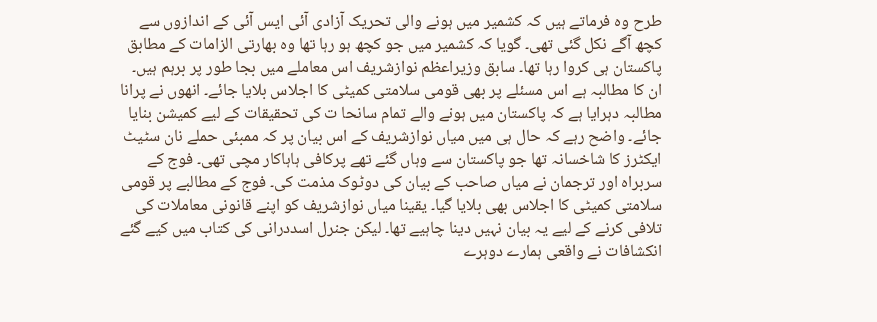طرح وہ فرماتے ہیں کہ کشمیر میں ہونے والی تحریک آزادی آئی ایس آئی کے اندازوں سے کچھ آگے نکل گئی تھی۔ گویا کہ کشمیر میں جو کچھ ہو رہا تھا وہ بھارتی الزامات کے مطابق پاکستان ہی کروا رہا تھا۔ سابق وزیراعظم نوازشریف اس معاملے میں بجا طور پر برہم ہیں۔ ان کا مطالبہ ہے اس مسئلے پر بھی قومی سلامتی کمیٹی کا اجلاس بلایا جائے۔ انھوں نے پرانا مطالبہ دہرایا ہے کہ پاکستان میں ہونے والے تمام سانحا ت کی تحقیقات کے لیے کمیشن بنایا جائے۔ واضح رہے کہ حال ہی میں میاں نوازشریف کے اس بیان پر کہ ممبئی حملے نان سٹیٹ ایکٹرز کا شاخسانہ تھا جو پاکستان سے وہاں گئے تھے پرکافی ہاہاکار مچی تھی۔ فوج کے سربراہ اور ترجمان نے میاں صاحب کے بیان کی دوٹوک مذمت کی۔ فوج کے مطالبے پر قومی سلامتی کمیٹی کا اجلاس بھی بلایا گیا۔ یقینا میاں نوازشریف کو اپنے قانونی معاملات کی تلافی کرنے کے لیے یہ بیان نہیں دینا چاہیے تھا۔ لیکن جنرل اسددرانی کی کتاب میں کیے گئے انکشافات نے واقعی ہمارے دوہرے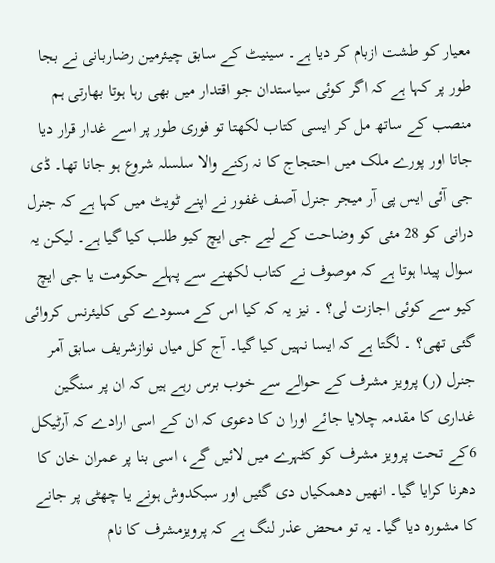معیار کو طشت ازبام کر دیا ہے۔ سینیٹ کے سابق چیئرمین رضاربانی نے بجا طور پر کہا ہے کہ اگر کوئی سیاستدان جو اقتدار میں بھی رہا ہوتا بھارتی ہم منصب کے ساتھ مل کر ایسی کتاب لکھتا تو فوری طور پر اسے غدار قرار دیا جاتا اور پورے ملک میں احتجاج کا نہ رکنے والا سلسلہ شروع ہو جانا تھا۔ ڈی جی آئی ایس پی آر میجر جنرل آصف غفور نے اپنے ٹویٹ میں کہا ہے کہ جنرل درانی کو 28 مئی کو وضاحت کے لیے جی ایچ کیو طلب کیا گیا ہے۔ لیکن یہ سوال پیدا ہوتا ہے کہ موصوف نے کتاب لکھنے سے پہلے حکومت یا جی ایچ کیو سے کوئی اجازت لی؟ ۔ نیز یہ کہ کیا اس کے مسودے کی کلیئرنس کروائی گئی تھی؟ ۔ لگتا ہے کہ ایسا نہیں کیا گیا۔ آج کل میاں نوازشریف سابق آمر جنرل (ر) پرویز مشرف کے حوالے سے خوب برس رہے ہیں کہ ان پر سنگین غداری کا مقدمہ چلایا جائے اورا ن کا دعوی کہ ان کے اسی ارادے کہ آرٹیکل 6کے تحت پرویز مشرف کو کٹہرے میں لائیں گے، اسی بنا پر عمران خان کا دھرنا کرایا گیا۔ انھیں دھمکیاں دی گئیں اور سبکدوش ہونے یا چھٹی پر جانے کا مشورہ دیا گیا۔ یہ تو محض عذر لنگ ہے کہ پرویزمشرف کا نام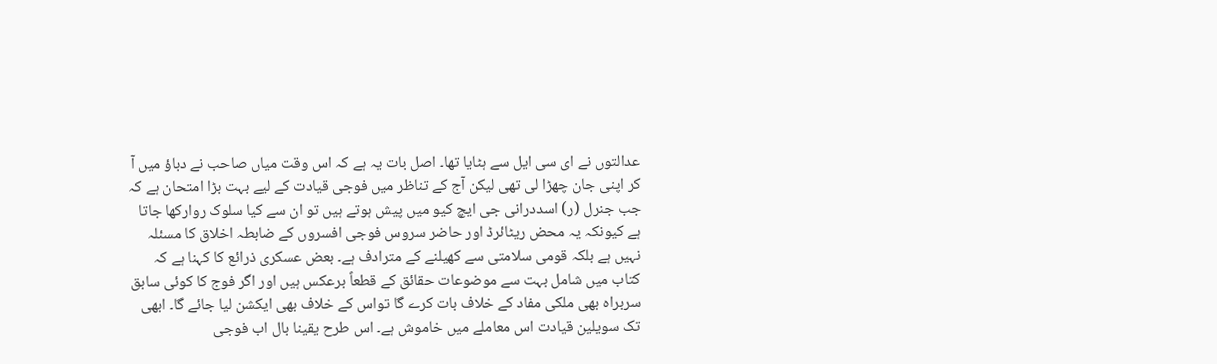عدالتوں نے ای سی ایل سے ہٹایا تھا۔ اصل بات یہ ہے کہ اس وقت میاں صاحب نے دباؤ میں آ کر اپنی جان چھڑا لی تھی لیکن آج کے تناظر میں فوجی قیادت کے لیے بہت بڑا امتحان ہے کہ جب جنرل (ر) اسددرانی جی ایچ کیو میں پیش ہوتے ہیں تو ان سے کیا سلوک روارکھا جاتا ہے کیونکہ یہ محض ریٹائرڈ اور حاضر سروس فوجی افسروں کے ضابطہ اخلاق کا مسئلہ نہیں ہے بلکہ قومی سلامتی سے کھیلنے کے مترادف ہے۔ بعض عسکری ذرائع کا کہنا ہے کہ کتاب میں شامل بہت سے موضوعات حقائق کے قطعاً برعکس ہیں اور اگر فوج کا کوئی سابق سربراہ بھی ملکی مفاد کے خلاف بات کرے گا تواس کے خلاف بھی ایکشن لیا جائے گا۔ ابھی تک سویلین قیادت اس معاملے میں خاموش ہے۔ اس طرح یقینا بال اب فوجی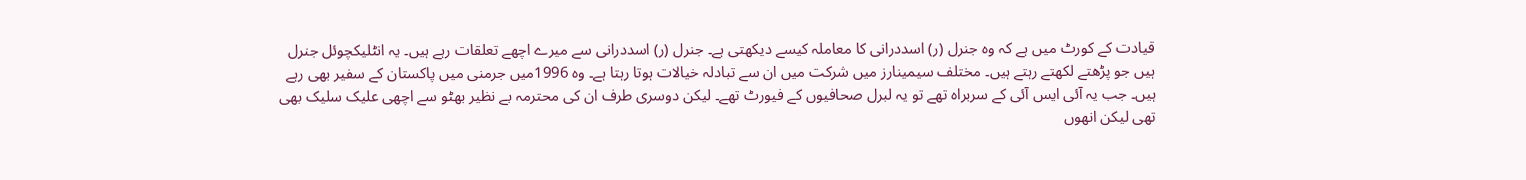قیادت کے کورٹ میں ہے کہ وہ جنرل (ر) اسددرانی کا معاملہ کیسے دیکھتی ہے۔ جنرل (ر) اسددرانی سے میرے اچھے تعلقات رہے ہیں۔ یہ انٹلیکچوئل جنرل ہیں جو پڑھتے لکھتے رہتے ہیں۔ مختلف سیمینارز میں شرکت میں ان سے تبادلہ خیالات ہوتا رہتا ہے۔ وہ 1996میں جرمنی میں پاکستان کے سفیر بھی رہے ہیں۔ جب یہ آئی ایس آئی کے سربراہ تھے تو یہ لبرل صحافیوں کے فیورٹ تھے۔ لیکن دوسری طرف ان کی محترمہ بے نظیر بھٹو سے اچھی علیک سلیک بھی تھی لیکن انھوں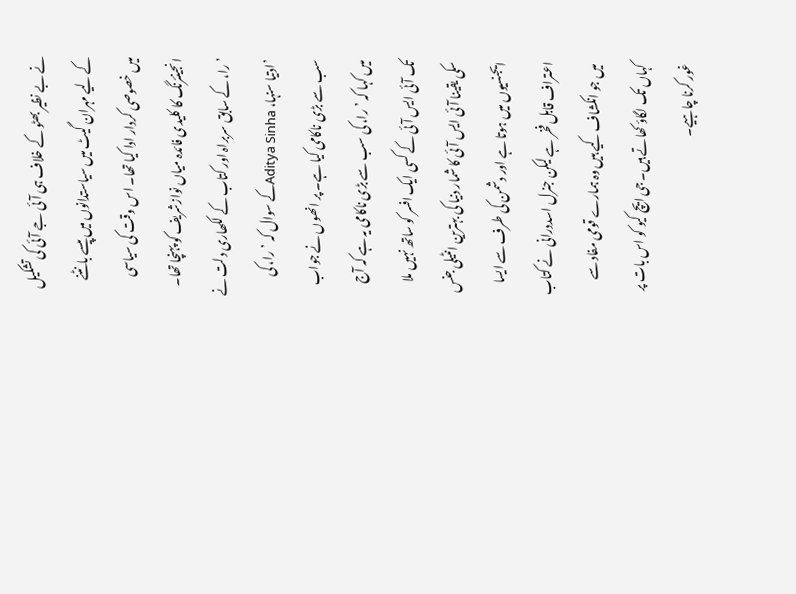نے بے نظیر بھٹو کے خلاف ہی آئی جے آئی کی تشکیل کے لیے مہران گیٹ میں سیاستدانوں میں پیسے بانٹنے میں خصوصی کردار ادا کیا تھا۔ اس وقت کی سیاسی انجینئرنگ کا کلیدی فائدہ میاں نوازشریف کو پہنچا تھا۔ ’را، کے سابق سربراہ اور کتاب کے لکھاری دلت نے ’ادتیا سنہا، Aditya Sinhaکے سوال کہ ’را، کی سب سے بڑی ناکامی کیا ہے۔ پر انھوں نے جواب میں کہا کہ ’را، کی سب سے بڑی ناکامی یہ ہے کہ آج تک آئی ایس آئی کے کسی ایک افسر کو ساتھ نہیں ملا سکی یقینا آئی ایس آئی کا شمار دنیا کی بہترین انٹیلی جنس ایجنسیوں میں ہوتا ہے اور دشمن کی طرف سے ایسا اعتراف قابل فخر ہے لیکن جنرل اسددرانی نے کتاب میں جو انکشاف کیے ہیں وہ ہمارے قومی مفاد سے کہاں تک لگاؤ کھاتے ہیں۔ جی ایچ کیو کو اس بات پر غور کرنا چاہیے۔